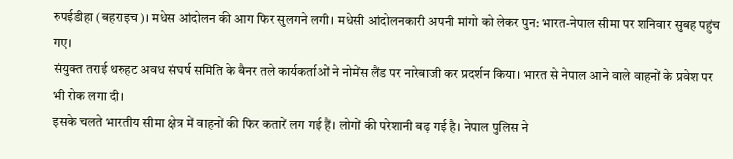रुपईडीहा (बहराइच)। मधेस आंदोलन की आग फिर सुलगने लगी। मधेसी आंदोलनकारी अपनी मांगो को लेकर पुन: भारत-नेपाल सीमा पर शनिवार सुबह पहुंच गए।
संयुक्त तराई थरुहट अवध संघर्ष समिति के बैनर तले कार्यकर्ताओं ने नोमेंस लैंड पर नारेबाजी कर प्रदर्शन किया। भारत से नेपाल आने वाले वाहनों के प्रवेश पर भी रोक लगा दी।
इसके चलते भारतीय सीमा क्षेत्र में वाहनों की फिर कतारें लग गई हैं। लोगों की परेशानी बढ़ गई है। नेपाल पुलिस ने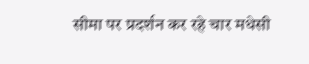सीमा पर प्रदर्शन कर रहे चार मधेसी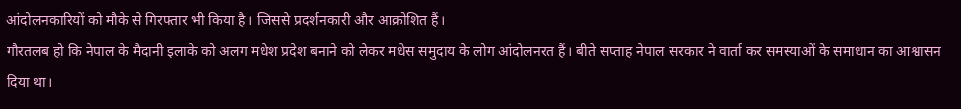आंदोलनकारियों को मौके से गिरफ्तार भी किया है। जिससे प्रदर्शनकारी और आक्रोशित हैं।
गौरतलब हो कि नेपाल के मैदानी इलाके को अलग मधेश प्रदेश बनाने को लेकर मधेस समुदाय के लोग आंदोलनरत हैं। बीते सप्ताह नेपाल सरकार ने वार्ता कर समस्याओं के समाधान का आश्वासन दिया था।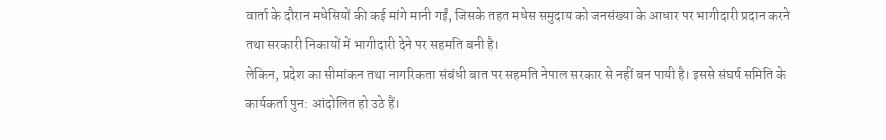वार्ता के दौरान मधेसियों की कई मांगे मानी गईं, जिसके तहत मधेस समुदाय को जनसंख्या के आधार पर भागीदारी प्रदान करने तथा सरकारी निकायों में भागीदारी देने पर सहमति बनी है।
लेकिन, प्रदेश का सीमांकन तथा नागरिकता संबंधी बात पर सहमति नेपाल सरकार से नहीं बन पायी है। इससे संघर्ष समिति के कार्यकर्ता पुन: आंदोलित हो उठे हैं।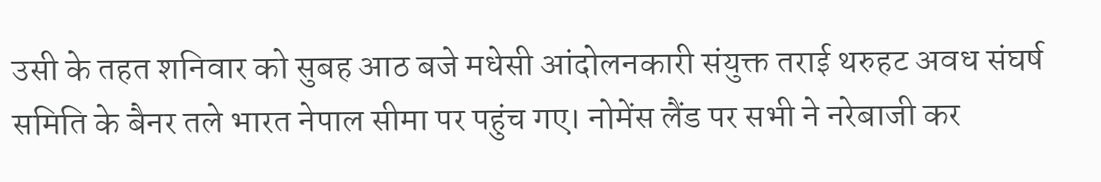उसी के तहत शनिवार को सुबह आठ बजे मधेसी आंदोलनकारी संयुक्त तराई थरुहट अवध संघर्ष समिति के बैनर तले भारत नेपाल सीमा पर पहुंच गए। नोमेंस लैंड पर सभी ने नरेबाजी कर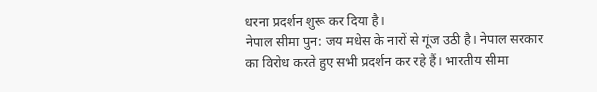धरना प्रदर्शन शुरू कर दिया है।
नेपाल सीमा पुन: जय मधेस के नारों से गूंज उठी है। नेपाल सरकार का विरोध करते हुए सभी प्रदर्शन कर रहे हैं। भारतीय सीमा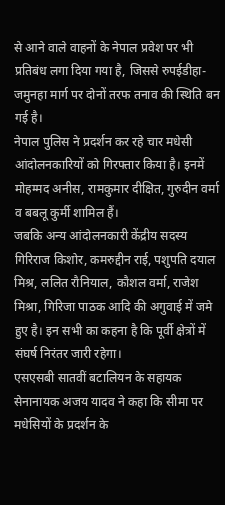से आने वाले वाहनों के नेपाल प्रवेश पर भी प्रतिबंध लगा दिया गया है, जिससे रुपईडीहा-जमुनहा मार्ग पर दोनों तरफ तनाव की स्थिति बन गई है।
नेपाल पुलिस ने प्रदर्शन कर रहे चार मधेसी आंदोलनकारियों को गिरफ्तार किया है। इनमें मोहम्मद अनीस, रामकुमार दीक्षित, गुरुदीन वर्मा व बबलू कुर्मी शामिल हैं।
जबकि अन्य आंदोलनकारी केंद्रीय सदस्य गिरिराज किशोर, कमरुद्दीन राई, पशुपति दयाल मिश्र, ललित रौनियाल, कौशल वर्मा, राजेश मिश्रा, गिरिजा पाठक आदि की अगुवाई में जमे हुए है। इन सभी का कहना है कि पूर्वी क्षेत्रों में संघर्ष निरंतर जारी रहेगा।
एसएसबी सातवीं बटालियन के सहायक सेनानायक अजय यादव ने कहा कि सीमा पर मधेसियों के प्रदर्शन के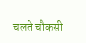चलते चौकसी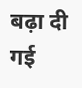बढ़ा दी गई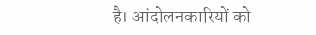है। आंदोलनकारियों को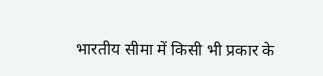भारतीय सीमा में किसी भी प्रकार के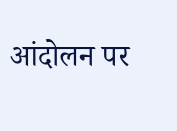आंदोलन पर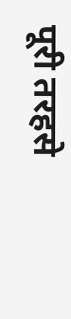पूरी तरहसे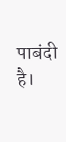पाबंदी है।